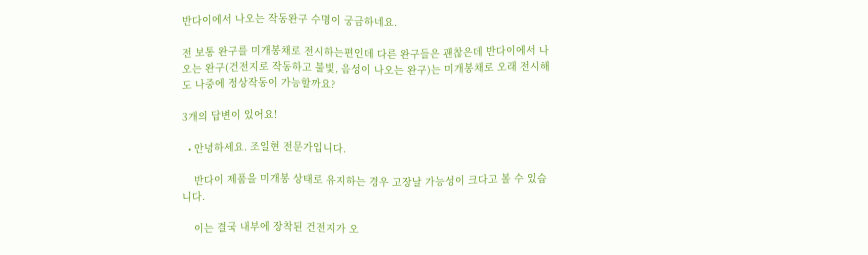반다이에서 나오는 작동완구 수명이 궁금하네요.

전 보통 완구를 미개봉채로 전시하는편인데 다른 완구들은 괜찮은데 반다이에서 나오는 완구(건전지로 작동하고 불빛, 음성이 나오는 완구)는 미개봉채로 오래 전시해도 나중에 정상작동이 가능할까요?

3개의 답변이 있어요!

  • 안녕하세요. 조일현 전문가입니다.

    반다이 제품을 미개봉 상태로 유지하는 경우 고장날 가능성이 크다고 볼 수 있습니다.

    이는 결국 내부에 장착된 건전지가 오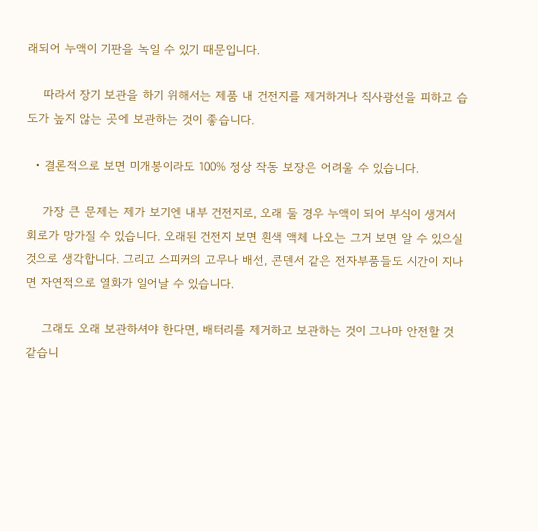래되어 누액이 기판을 녹일 수 있기 때문입니다.

    따라서 장기 보관을 하기 위해서는 제품 내 건전지를 제거하거나 직사광선을 피하고 습도가 높지 않는 곳에 보관하는 것이 좋습니다.

  • 결론적으로 보면 미개봉이라도 100% 정상 작동 보장은 어려울 수 있습니다.

    가장 큰 문제는 제가 보기엔 내부 건전지로, 오래 둘 경우 누액이 되어 부식이 생겨서 회로가 망가질 수 있습니다. 오래된 건전지 보면 흰색 액체 나오는 그거 보면 알 수 있으실 것으로 생각합니다. 그리고 스피커의 고무나 배선, 콘덴서 같은 전자부품들도 시간이 지나면 자연적으로 열화가 일어날 수 있습니다.

    그래도 오래 보관하셔야 한다면, 배터리를 제거하고 보관하는 것이 그나마 안전할 것 같습니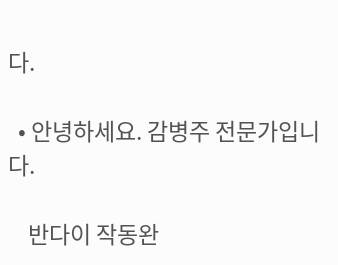다.

  • 안녕하세요. 감병주 전문가입니다.

    반다이 작동완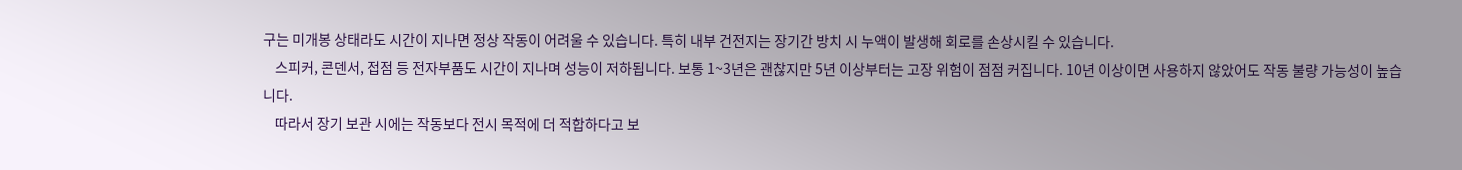구는 미개봉 상태라도 시간이 지나면 정상 작동이 어려울 수 있습니다. 특히 내부 건전지는 장기간 방치 시 누액이 발생해 회로를 손상시킬 수 있습니다.
    스피커, 콘덴서, 접점 등 전자부품도 시간이 지나며 성능이 저하됩니다. 보통 1~3년은 괜찮지만 5년 이상부터는 고장 위험이 점점 커집니다. 10년 이상이면 사용하지 않았어도 작동 불량 가능성이 높습니다.
    따라서 장기 보관 시에는 작동보다 전시 목적에 더 적합하다고 보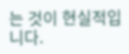는 것이 현실적입니다.